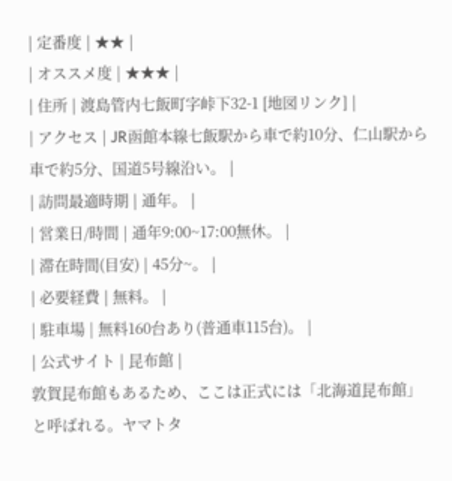| 定番度 | ★★ |
| オススメ度 | ★★★ |
| 住所 | 渡島管内七飯町字峠下32-1 [地図リンク] |
| アクセス | JR函館本線七飯駅から車で約10分、仁山駅から車で約5分、国道5号線沿い。 |
| 訪問最適時期 | 通年。 |
| 営業日/時間 | 通年9:00~17:00無休。 |
| 滞在時間(目安) | 45分~。 |
| 必要経費 | 無料。 |
| 駐車場 | 無料160台あり(普通車115台)。 |
| 公式サイト | 昆布館 |
敦賀昆布館もあるため、ここは正式には「北海道昆布館」と呼ばれる。ヤマトタ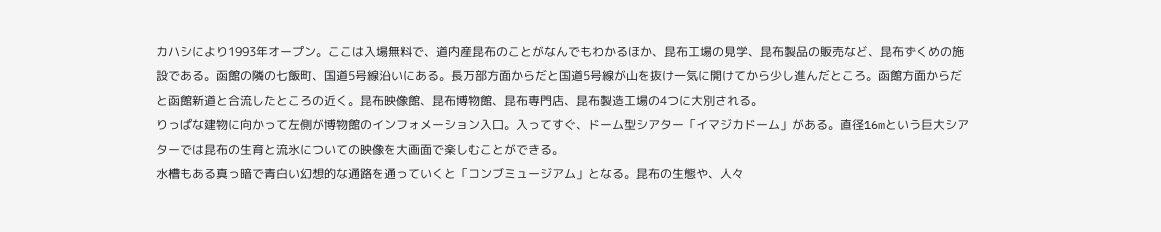カハシにより1993年オープン。ここは入場無料で、道内産昆布のことがなんでもわかるほか、昆布工場の見学、昆布製品の販売など、昆布ずくめの施設である。函館の隣の七飯町、国道5号線沿いにある。長万部方面からだと国道5号線が山を抜け一気に開けてから少し進んだところ。函館方面からだと函館新道と合流したところの近く。昆布映像館、昆布博物館、昆布専門店、昆布製造工場の4つに大別される。
りっぱな建物に向かって左側が博物館のインフォメーション入口。入ってすぐ、ドーム型シアター「イマジカドーム」がある。直径16mという巨大シアターでは昆布の生育と流氷についての映像を大画面で楽しむことができる。
水槽もある真っ暗で青白い幻想的な通路を通っていくと「コンブミュージアム」となる。昆布の生態や、人々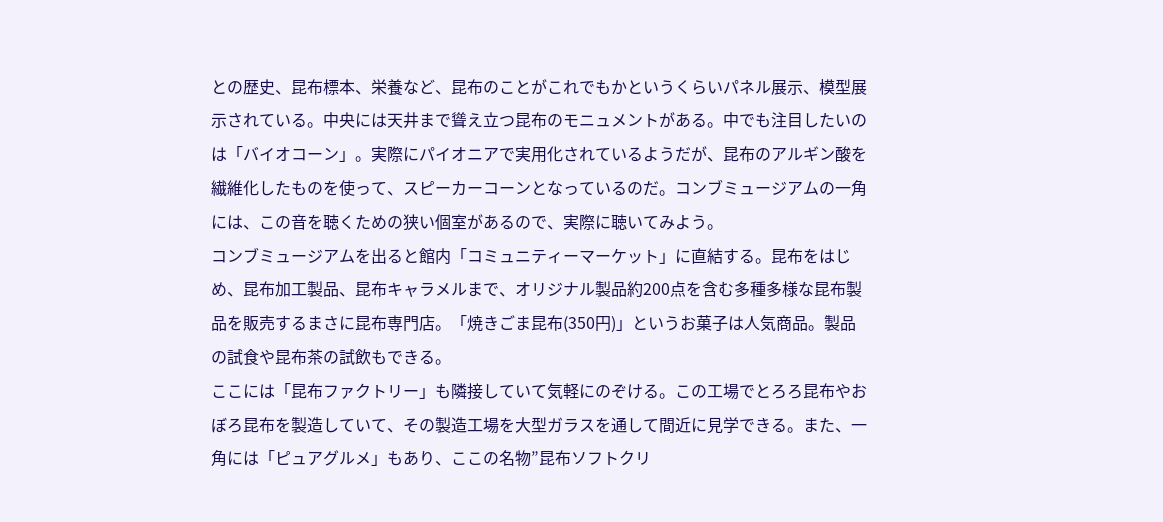との歴史、昆布標本、栄養など、昆布のことがこれでもかというくらいパネル展示、模型展示されている。中央には天井まで聳え立つ昆布のモニュメントがある。中でも注目したいのは「バイオコーン」。実際にパイオニアで実用化されているようだが、昆布のアルギン酸を繊維化したものを使って、スピーカーコーンとなっているのだ。コンブミュージアムの一角には、この音を聴くための狭い個室があるので、実際に聴いてみよう。
コンブミュージアムを出ると館内「コミュニティーマーケット」に直結する。昆布をはじめ、昆布加工製品、昆布キャラメルまで、オリジナル製品約200点を含む多種多様な昆布製品を販売するまさに昆布専門店。「焼きごま昆布(350円)」というお菓子は人気商品。製品の試食や昆布茶の試飲もできる。
ここには「昆布ファクトリー」も隣接していて気軽にのぞける。この工場でとろろ昆布やおぼろ昆布を製造していて、その製造工場を大型ガラスを通して間近に見学できる。また、一角には「ピュアグルメ」もあり、ここの名物”昆布ソフトクリ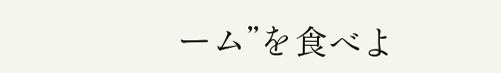ーム”を食べよ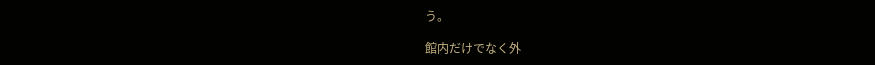う。

館内だけでなく外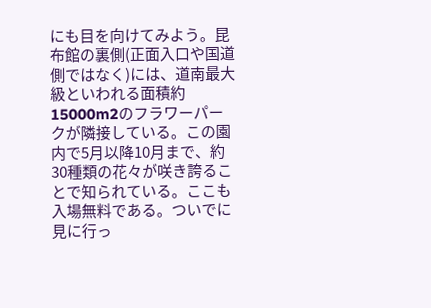にも目を向けてみよう。昆布館の裏側(正面入口や国道側ではなく)には、道南最大級といわれる面積約15000m2のフラワーパークが隣接している。この園内で5月以降10月まで、約30種類の花々が咲き誇ることで知られている。ここも入場無料である。ついでに見に行っ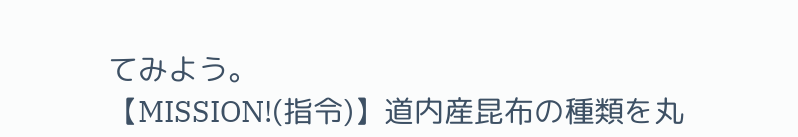てみよう。
【MISSION!(指令)】道内産昆布の種類を丸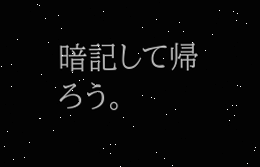暗記して帰ろう。